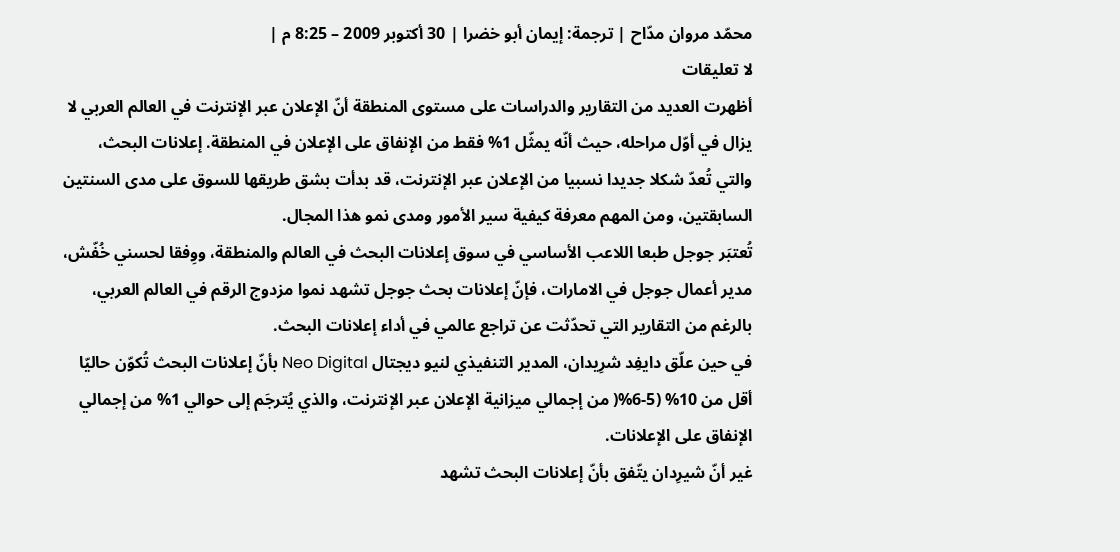محمّد مروان مدّاح | ترجمة: إيمان أبو خضرا | 30 أكتوبر 2009 – 8:25 م |
لا تعليقات
أظهرت العديد من التقارير والدراسات على مستوى المنطقة أنّ الإعلان عبر الإنترنت في العالم العربي لا يزال في أوّل مراحله، حيث أنّه يمثّل 1% فقط من الإنفاق على الإعلان في المنطقة. إعلانات البحث، والتي تُعدّ شكلا جديدا نسبيا من الإعلان عبر الإنترنت، قد بدأت بشق طريقها للسوق على مدى السنتين السابقتين، ومن المهم معرفة كيفية سير الأمور ومدى نمو هذا المجال.
تُعتبَر جوجل طبعا اللاعب الأساسي في سوق إعلانات البحث في العالم والمنطقة، ووِفقا لحسني خُفّش، مدير أعمال جوجل في الامارات، فإنّ إعلانات بحث جوجل تشهد نموا مزدوج الرقم في العالم العربي، بالرغم من التقارير التي تحدّثت عن تراجع عالمي في أداء إعلانات البحث.
في حين علّق دايفِد شرِيدان، المدير التنفيذي لنيو ديجتال Neo Digital بأنّ إعلانات البحث تُكوّن حاليّا أقل من 10% (5-6%( من إجمالي ميزانية الإعلان عبر الإنترنت، والذي يُترجَم إلى حوالي 1% من إجمالي الإنفاق على الإعلانات.
غير أنّ شيرِدان يتّفق بأنّ إعلانات البحث تشهد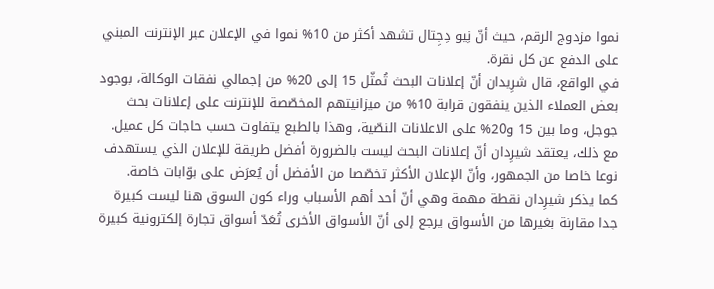نموا مزدوج الرقم، حيث أنّ نِيو دِجِتال تشهد أكثر من 10% نموا في الإعلان عبر الإنترنت المبني على الدفع عن كل نقرة.
في الواقع، قال شرِيدان أنّ إعلانات البحث تُمثّل 15 إلى 20% من إجمالي نفقات الوكالة، بوجود بعض العملاء الذين ينفقون قرابة 10% من ميزانيتهم المخصّصة للإنترنت على إعلانات بحث جوجل، وما بين 15 و20% على الاعلانات النصّية، وهذا بالطبع يتفاوت حسب حاجات كل عميل.
مع ذلك، يعتقد شيرِدان أنّ إعلانات البحث ليست بالضرورة أفضل طريقة للإعلان الذي يستهدف نوعا خاصا من الجمهور، وأنّ الإعلان الأكثر تخصّصا من الأفضل أن يُعرَض على بوّابات خاصة.
كما يذكر شيرِدان نقطة مهمة وهي أنّ أحد أهم الأسباب وراء كون السوق هنا ليست كبيرة جدا مقارنة بغيرها من الأسواق يرجع إلى أنّ الأسواق الأخرى تُعَدّ أسواق تجارة إلكترونية كبيرة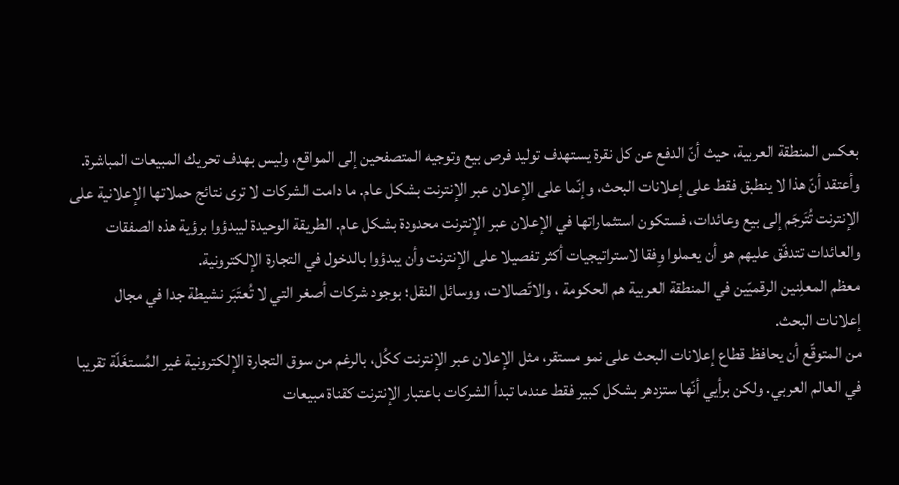بعكس المنطقة العربية، حيث أنّ الدفع عن كل نقرة يستهدف توليد فرص بيع وتوجيه المتصفحين إلى المواقع، وليس بهدف تحريك المبيعات المباشرة.
وأعتقد أنّ هذا لا ينطبق فقط على إعلانات البحث، وإنّما على الإعلان عبر الإنترنت بشكل عام. ما دامت الشركات لا ترى نتائج حملاتها الإعلانية على الإنترنت تُتَرجَم إلى بيع وعائدات، فستكون استثماراتها في الإعلان عبر الإنترنت محدودة بشكل عام. الطريقة الوحيدة ليبدؤوا برؤية هذه الصفقات والعائدات تتدفّق عليهم هو أن يعملوا وِفقا لاستراتيجيات أكثر تفصيلا على الإنترنت وأن يبدؤوا بالدخول في التجارة الإلكترونية.
معظم المعلِنين الرقميّين في المنطقة العربية هم الحكومة ، والاتّصالات، ووسائل النقل؛ بوجود شركات أصغر التي لا تُعتَبَر نشيطة جدا في مجال إعلانات البحث.
من المتوقّع أن يحافظ قطاع إعلانات البحث على نمو مستقر، مثل الإعلان عبر الإنترنت ككُل، بالرغم من سوق التجارة الإلكترونية غير المُستغَلّة تقريبا في العالم العربي. ولكن برأيي أنّها ستزدهر بشكل كبير فقط عندما تبدأ الشركات باعتبار الإنترنت كقناة مبيعات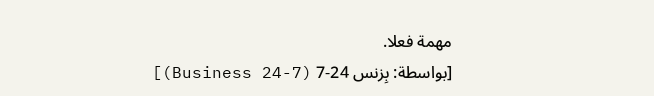مهمة فعلا.
[بواسطة: بِزنس 24-7 (Business 24-7)]